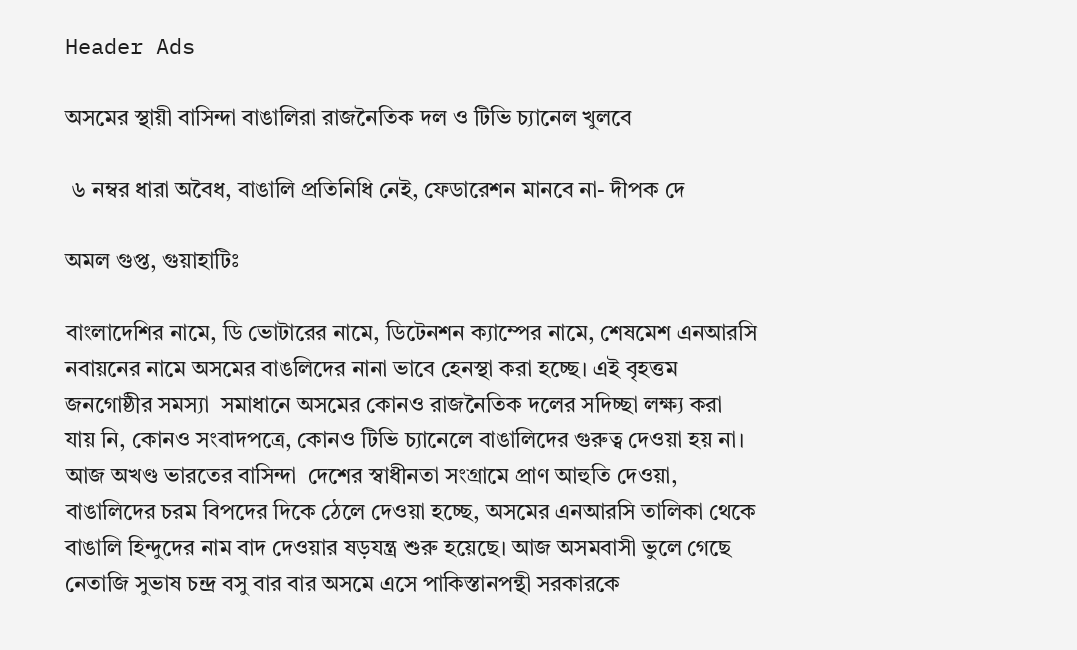Header Ads

অসমের স্থায়ী বাসিন্দা বাঙালিরা রাজনৈতিক দল ও টিভি চ্যানেল খুলবে

 ৬ নম্বর ধারা অবৈধ, বাঙালি প্রতিনিধি নেই, ফেডারেশন মানবে না- দীপক দে

অমল গুপ্ত, গুয়াহাটিঃ

বাংলাদেশির নামে, ডি ভোটারের নামে, ডিটেনশন ক্যাম্পের নামে, শেষমেশ এনআরসি নবায়নের নামে অসমের বাঙলিদের নানা ভাবে হেনস্থা করা হচ্ছে। এই বৃহত্তম জনগোষ্ঠীর সমস্যা  সমাধানে অসমের কোনও রাজনৈতিক দলের সদিচ্ছা লক্ষ্য করা যায় নি, কোনও সংবাদপত্রে, কোনও টিভি চ্যানেলে বাঙালিদের গুরুত্ব দেওয়া হয় না। আজ অখণ্ড ভারতের বাসিন্দা  দেশের স্বাধীনতা সংগ্রামে প্রাণ আহুতি দেওয়া, বাঙালিদের চরম বিপদের দিকে ঠেলে দেওয়া হচ্ছে, অসমের এনআরসি তালিকা থেকে বাঙালি হিন্দুদের নাম বাদ দেওয়ার ষড়যন্ত্র শুরু হয়েছে। আজ অসমবাসী ভুলে গেছে নেতাজি সুভাষ চন্দ্র বসু বার বার অসমে এসে পাকিস্তানপন্থী সরকারকে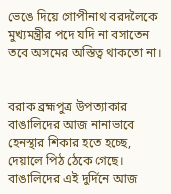ভেঙে দিয়ে গোপীনাথ বরদলৈকে মুখ্যমন্ত্রীর পদে যদি না বসাতেন তবে অসমের অস্তিত্ব থাকতো না।


বরাক ব্রহ্মপুত্র উপত্যাকার বাঙালিদের আজ নানাভাবে হেনস্থার শিকার হতে হচ্ছে, দেয়ালে পিঠ ঠেকে গেছে। বাঙালিদের এই দুর্দিনে আজ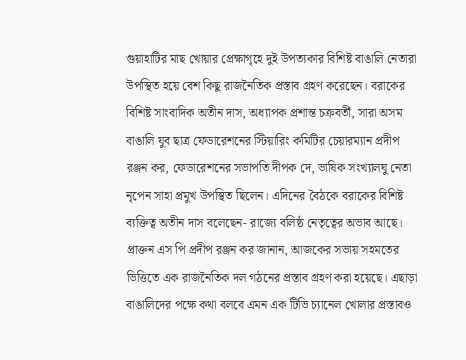গুয়াহাটির মাছ খোয়ার প্রেক্ষাগৃহে দুই উপত্যকার বিশিষ্ট বাঙালি নেতারা উপস্থিত হয়ে বেশ কিছু রাজনৈতিক প্রস্তাব গ্রহণ করেছেন। বরাকের বিশিষ্ট সাংবাদিক অতীন দাস, অধ্যাপক প্রশান্ত চক্রবর্তী, সারা অসম বাঙালি যুব ছাত্র ফেডারেশনের স্টিয়ারিং কমিটির চেয়ারম্যান প্রদীপ রঞ্জন কর, ফেডারেশনের সভাপতি দীপক দে, ভাষিক সংখ্যালঘু নেতা নৃপেন সাহা প্রমুখ উপস্থিত ছিলেন। এদিনের বৈঠকে বরাকের বিশিষ্ট ব্যক্তিত্ব অতীন দাস বলেছেন- রাজ্যে বলিষ্ঠ নেতৃত্বের অভাব আছে। প্রাক্তন এস পি প্রদীপ রঞ্জন কর জানান, আজকের সভায় সহমতের ভিত্তিতে এক রাজনৈতিক দল গঠনের প্রস্তাব গ্রহণ করা হয়েছে। এছাড়া বাঙালিদের পক্ষে কথা বলবে এমন এক টিভি চ্যানেল খোলার প্রস্তাবও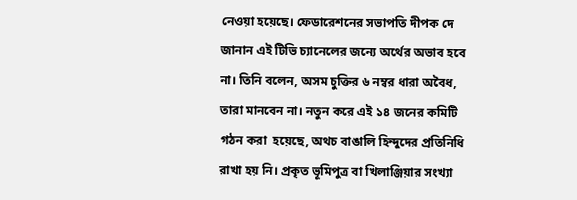নেওয়া হয়েছে। ফেডারেশনের সভাপতি দীপক দে জানান এই টিভি চ্যানেলের জন্যে অর্থের অভাব হবে না। তিনি বলেন, অসম চুক্তির ৬ নম্বর ধারা অবৈধ, তারা মানবেন না। নতুন করে এই ১৪ জনের কমিটি গঠন করা  হয়েছে, অথচ বাঙালি হিন্দুদের প্রতিনিধি রাখা হয় নি। প্রকৃত ভূমিপুত্র বা খিলাঞ্জিয়ার সংখ্যা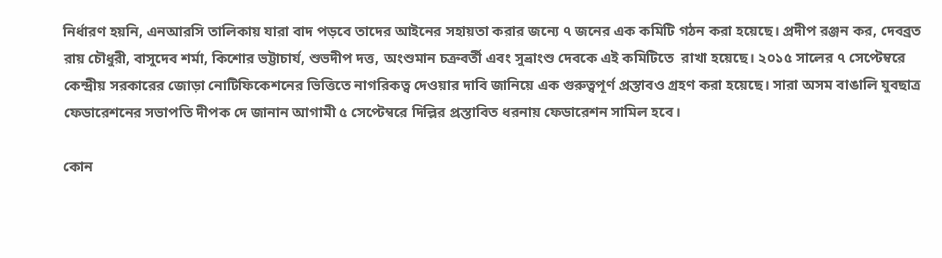নির্ধারণ হয়নি, এনআরসি তালিকায় যারা বাদ পড়বে তাদের আইনের সহায়তা করার জন্যে ৭ জনের এক কমিটি গঠন করা হয়েছে। প্রদীপ রঞ্জন কর, দেবব্রত রায় চৌধুরী, বাসুদেব শর্মা, কিশোর ভট্টাচার্য, শুভদীপ দত্ত, অংশুমান চক্রবর্তী এবং সুভ্ৰাংশু দেবকে এই কমিটিতে  রাখা হয়েছে। ২০১৫ সালের ৭ সেপ্টেম্বরে কেন্দ্ৰীয় সরকারের জোড়া নোটিফিকেশনের ভিত্তিতে নাগরিকত্ব দেওয়ার দাবি জানিয়ে এক গুরুত্বপূর্ণ প্রস্তাবও গ্রহণ করা হয়েছে। সারা অসম বাঙালি যুবছাত্ৰ ফেডারেশনের সভাপতি দীপক দে জানান আগামী ৫ সেপ্টেম্বরে দিল্লির প্রস্তাবিত ধরনায় ফেডারেশন সামিল হবে।

কোন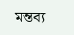মন্তব্য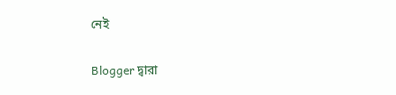নেই

Blogger দ্বারা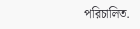পরিচালিত.